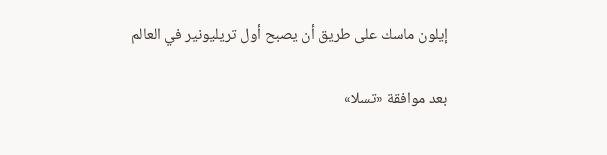إيلون ماسك على طريق أن يصبح أول تريليونير في العالم

بعد موافقة «تسلا»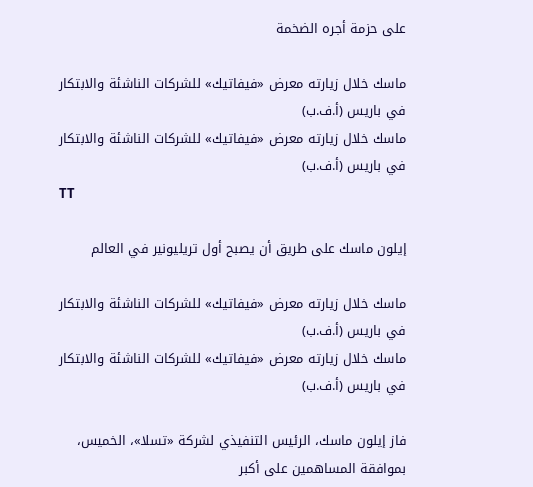على حزمة أجره الضخمة

ماسك خلال زيارته معرض «فيفاتيك» للشركات الناشئة والابتكار في باريس (أ.ف.ب)
ماسك خلال زيارته معرض «فيفاتيك» للشركات الناشئة والابتكار في باريس (أ.ف.ب)
TT

إيلون ماسك على طريق أن يصبح أول تريليونير في العالم

ماسك خلال زيارته معرض «فيفاتيك» للشركات الناشئة والابتكار في باريس (أ.ف.ب)
ماسك خلال زيارته معرض «فيفاتيك» للشركات الناشئة والابتكار في باريس (أ.ف.ب)

فاز إيلون ماسك، الرئيس التنفيذي لشركة «تسلا»، الخميس، بموافقة المساهمين على أكبر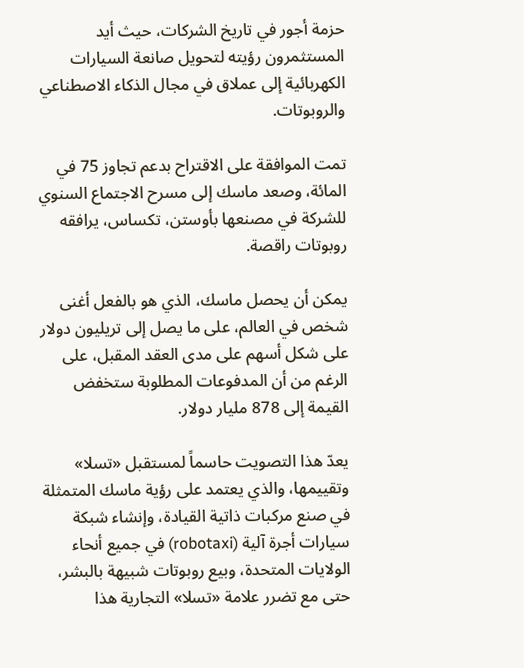حزمة أجور في تاريخ الشركات، حيث أيد المستثمرون رؤيته لتحويل صانعة السيارات الكهربائية إلى عملاق في مجال الذكاء الاصطناعي والروبوتات.

تمت الموافقة على الاقتراح بدعم تجاوز 75 في المائة، وصعد ماسك إلى مسرح الاجتماع السنوي للشركة في مصنعها بأوستن، تكساس، يرافقه روبوتات راقصة.

يمكن أن يحصل ماسك، الذي هو بالفعل أغنى شخص في العالم، على ما يصل إلى تريليون دولار على شكل أسهم على مدى العقد المقبل، على الرغم من أن المدفوعات المطلوبة ستخفض القيمة إلى 878 مليار دولار.

يعدّ هذا التصويت حاسماً لمستقبل «تسلا» وتقييمها، والذي يعتمد على رؤية ماسك المتمثلة في صنع مركبات ذاتية القيادة، وإنشاء شبكة سيارات أجرة آلية (robotaxi) في جميع أنحاء الولايات المتحدة، وبيع روبوتات شبيهة بالبشر، حتى مع تضرر علامة «تسلا» التجارية هذا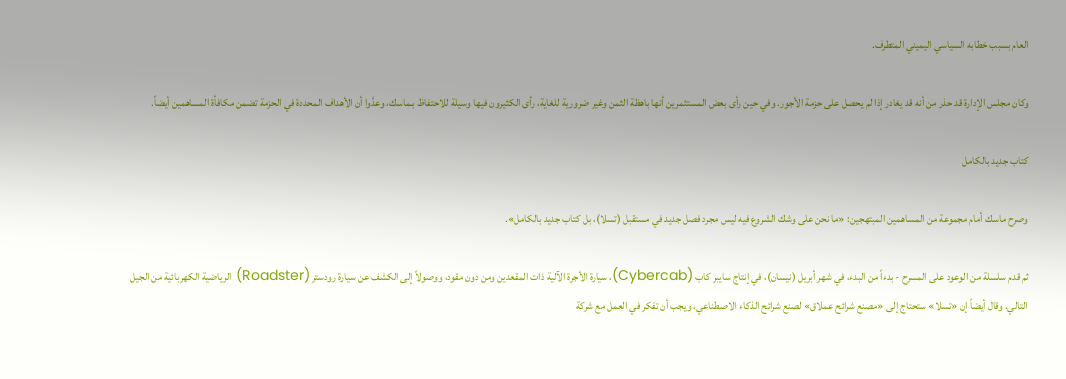العام بسبب خطابه السياسي اليميني المتطرف.

وكان مجلس الإدارة قد حذر من أنه قد يغادر إذا لم يحصل على حزمة الأجور. وفي حين رأى بعض المستثمرين أنها باهظة الثمن وغير ضرورية للغاية، رأى الكثيرون فيها وسيلة للاحتفاظ بـماسك، وعدَّوا أن الأهداف المحددة في الحزمة تضمن مكافأة المساهمين أيضاً.

كتاب جديد بالكامل

وصرح ماسك أمام مجموعة من المساهمين المبتهجين: «ما نحن على وشك الشروع فيه ليس مجرد فصل جديد في مستقبل (تسلا)، بل كتاب جديد بالكامل».

ثم قدم سلسلة من الوعود على المسرح - بدءاً من البدء، في شهر أبريل (نيسان)، في إنتاج سايبر كاب (Cybercab)، سيارة الأجرة الآلية ذات المقعدين ومن دون مقود، ووصولاً إلى الكشف عن سيارة رودستر (Roadster) الرياضية الكهربائية من الجيل التالي. وقال أيضاً إن «تسلا» ستحتاج إلى «مصنع شرائح عملاق» لصنع شرائح الذكاء الاصطناعي، ويجب أن تفكر في العمل مع شركة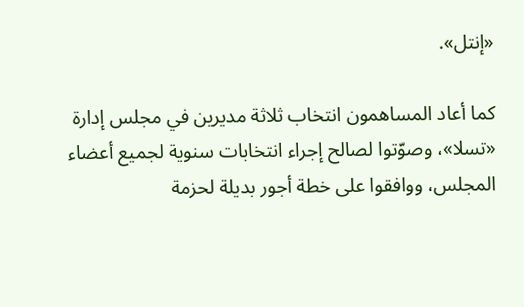«إنتل».

كما أعاد المساهمون انتخاب ثلاثة مديرين في مجلس إدارة «تسلا»، وصوّتوا لصالح إجراء انتخابات سنوية لجميع أعضاء المجلس، ووافقوا على خطة أجور بديلة لحزمة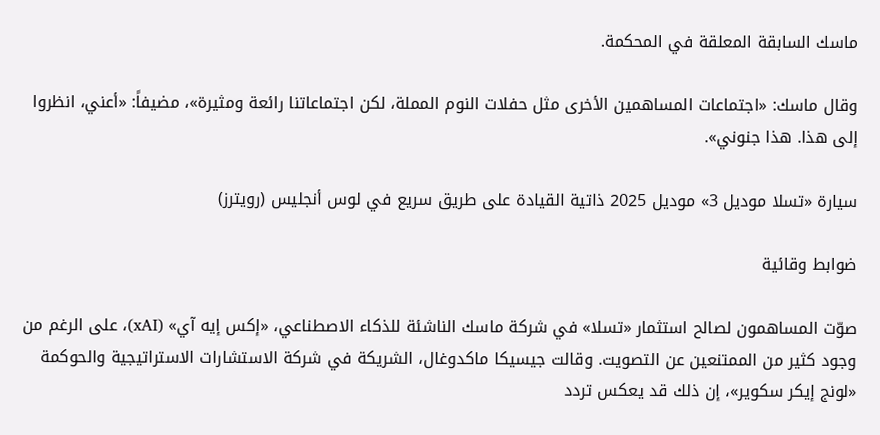ماسك السابقة المعلقة في المحكمة.

وقال ماسك: «اجتماعات المساهمين الأخرى مثل حفلات النوم المملة، لكن اجتماعاتنا رائعة ومثيرة»، مضيفاً: «أعني، انظروا إلى هذا. هذا جنوني».

سيارة «تسلا موديل 3» موديل 2025 ذاتية القيادة على طريق سريع في لوس أنجليس (رويترز)

ضوابط وقائية

صوّت المساهمون لصالح استثمار «تسلا» في شركة ماسك الناشئة للذكاء الاصطناعي، «إكس إيه آي» (xAI)، على الرغم من وجود كثير من الممتنعين عن التصويت. وقالت جيسيكا ماكدوغال، الشريكة في شركة الاستشارات الاستراتيجية والحوكمة «لونج إيكر سكوير»، إن ذلك قد يعكس تردد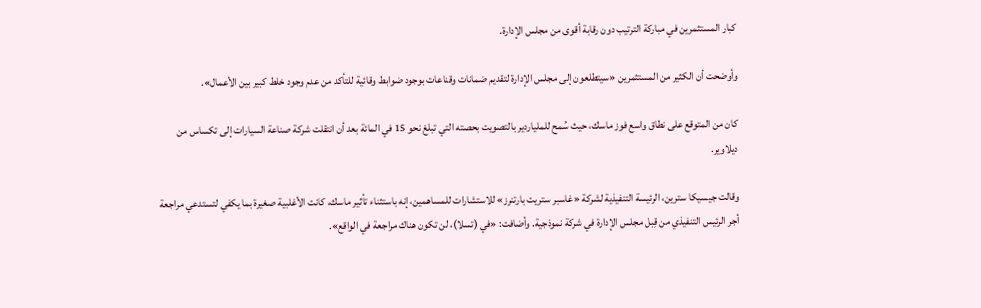كبار المستثمرين في مباركة الترتيب دون رقابة أقوى من مجلس الإدارة.

وأوضحت أن الكثير من المستثمرين «سيتطلعون إلى مجلس الإدارة لتقديم ضمانات وقناعات بوجود ضوابط وقائية للتأكد من عدم وجود خلط كبير بين الأعمال».

كان من المتوقع على نطاق واسع فوز ماسك، حيث سُمح للملياردير بالتصويت بحصته التي تبلغ نحو 15 في المائة بعد أن انتقلت شركة صناعة السيارات إلى تكساس من ديلاوير.

وقالت جيسيكا سترين، الرئيسة التنفيذية لشركة «غاسبر ستريت بارتنرز» للاستشارات للمساهمين، إنه باستثناء تأثير ماسك، كانت الأغلبية صغيرة بما يكفي لتستدعي مراجعة أجر الرئيس التنفيذي من قِبل مجلس الإدارة في شركة نموذجية. وأضافت: «في (تسلا)، لن تكون هناك مراجعة في الواقع».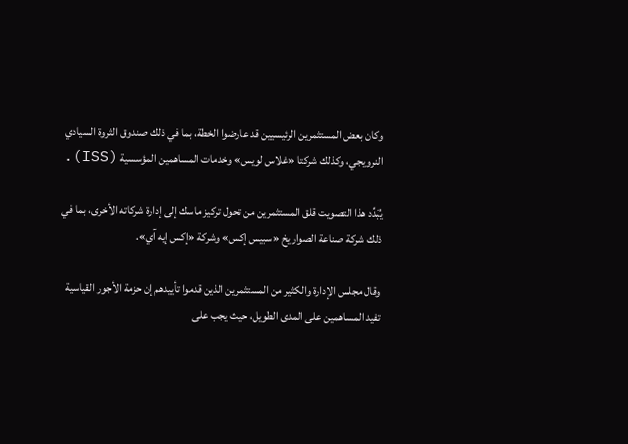وكان بعض المستثمرين الرئيسيين قد عارضوا الخطة، بما في ذلك صندوق الثروة السيادي النرويجي، وكذلك شركتا «غلاس لويس» وخدمات المساهمين المؤسسية (ISS).

يُبَدِّد هذا التصويت قلق المستثمرين من تحول تركيز ماسك إلى إدارة شركاته الأخرى، بما في ذلك شركة صناعة الصواريخ «سبيس إكس» وشركة «إكس إيه آي».

وقال مجلس الإدارة والكثير من المستثمرين الذين قدموا تأييدهم إن حزمة الأجور القياسية تفيد المساهمين على المدى الطويل، حيث يجب على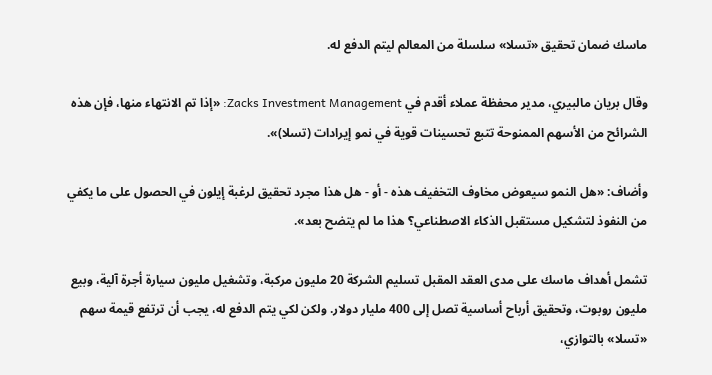ماسك ضمان تحقيق «تسلا» سلسلة من المعالم ليتم الدفع له.

وقال بريان مالبيري، مدير محفظة عملاء أقدم في Zacks Investment Management: «إذا تم الانتهاء منها، فإن هذه الشرائح من الأسهم الممنوحة تتبع تحسينات قوية في نمو إيرادات (تسلا)».

وأضاف: «هل النمو سيعوض مخاوف التخفيف هذه - أو - هل هذا مجرد تحقيق لرغبة إيلون في الحصول على ما يكفي من النفوذ لتشكيل مستقبل الذكاء الاصطناعي؟ هذا ما لم يتضح بعد».

تشمل أهداف ماسك على مدى العقد المقبل تسليم الشركة 20 مليون مركبة، وتشغيل مليون سيارة أجرة آلية، وبيع مليون روبوت، وتحقيق أرباح أساسية تصل إلى 400 مليار دولار. ولكن لكي يتم الدفع له، يجب أن ترتفع قيمة سهم «تسلا» بالتوازي،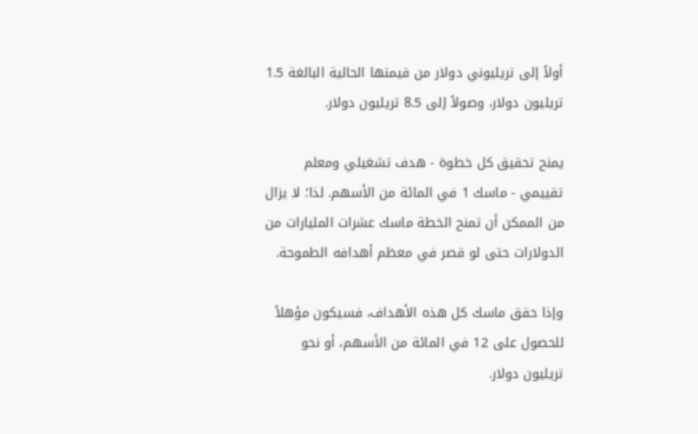أولاً إلى تريليوني دولار من قيمتها الحالية البالغة 1.5 تريليون دولار، وصولاً إلى 8.5 تريليون دولار.

يمنح تحقيق كل خطوة - هدف تشغيلي ومعلم تقييمي - ماسك 1 في المائة من الأسهم. لذا؛ لا يزال من الممكن أن تمنح الخطة ماسك عشرات المليارات من الدولارات حتى لو قصر في معظم أهدافه الطموحة.

وإذا حقق ماسك كل هذه الأهداف، فسيكون مؤهلاً للحصول على 12 في المائة من الأسهم، أو نحو تريليون دولار.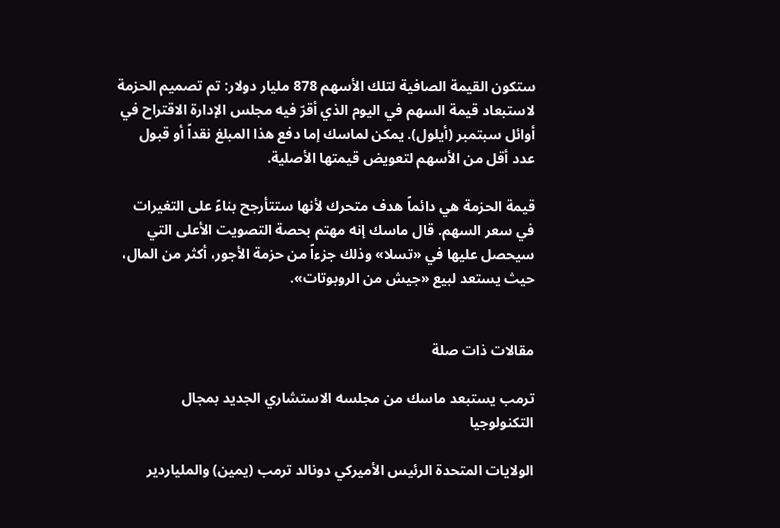ستكون القيمة الصافية لتلك الأسهم 878 مليار دولار: تم تصميم الحزمة لاستبعاد قيمة السهم في اليوم الذي أقرّ فيه مجلس الإدارة الاقتراح في أوائل سبتمبر (أيلول). يمكن لماسك إما دفع هذا المبلغ نقداً أو قبول عدد أقل من الأسهم لتعويض قيمتها الأصلية.

قيمة الحزمة هي دائماً هدف متحرك لأنها ستتأرجح بناءً على التغيرات في سعر السهم. قال ماسك إنه مهتم بحصة التصويت الأعلى التي سيحصل عليها في «تسلا» وذلك جزءاً من حزمة الأجور، أكثر من المال، حيث يستعد لبيع «جيش من الروبوتات».


مقالات ذات صلة

ترمب يستبعد ماسك من مجلسه الاستشاري الجديد بمجال التكنولوجيا

الولايات المتحدة الرئيس الأميركي دونالد ترمب (يمين) والملياردير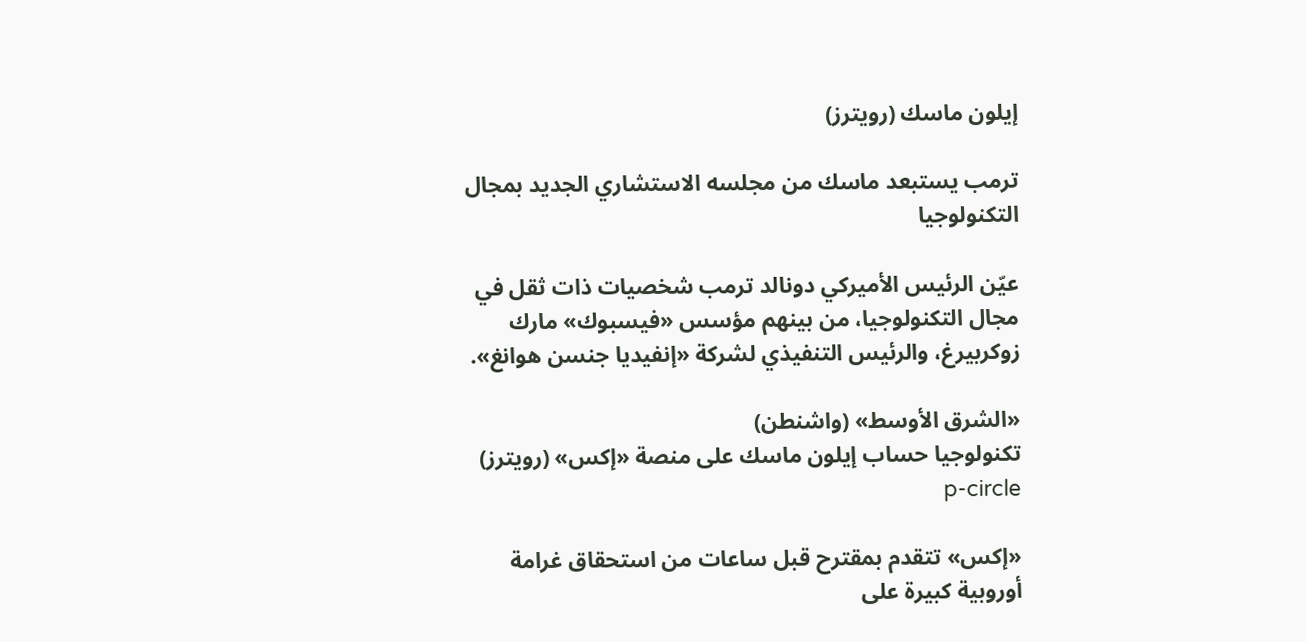إيلون ماسك (رويترز)

ترمب يستبعد ماسك من مجلسه الاستشاري الجديد بمجال التكنولوجيا

عيّن الرئيس الأميركي دونالد ترمب شخصيات ذات ثقل في مجال التكنولوجيا، من بينهم مؤسس «فيسبوك» مارك زوكربيرغ، والرئيس التنفيذي لشركة «إنفيديا جنسن هوانغ».

«الشرق الأوسط» (واشنطن)
تكنولوجيا حساب إيلون ماسك على منصة «إكس» (رويترز) p-circle

«إكس» تتقدم بمقترح قبل ساعات من استحقاق غرامة أوروبية كبيرة على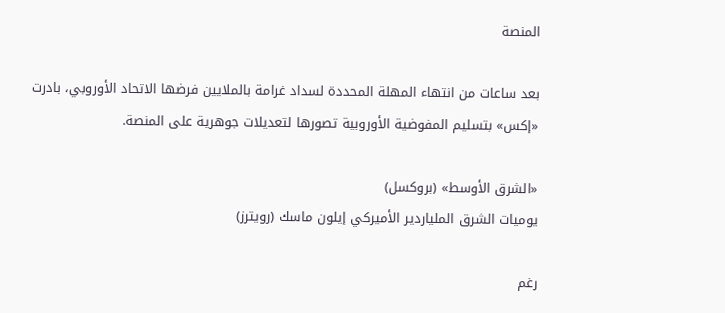المنصة

بعد ساعات من انتهاء المهلة المحددة لسداد غرامة بالملايين فرضها الاتحاد الأوروبي، بادرت «إكس» بتسليم المفوضية الأوروبية تصورها لتعديلات جوهرية على المنصة.

«الشرق الأوسط» (بروكسل)
يوميات الشرق الملياردير الأميركي إيلون ماسك (رويترز)

رغم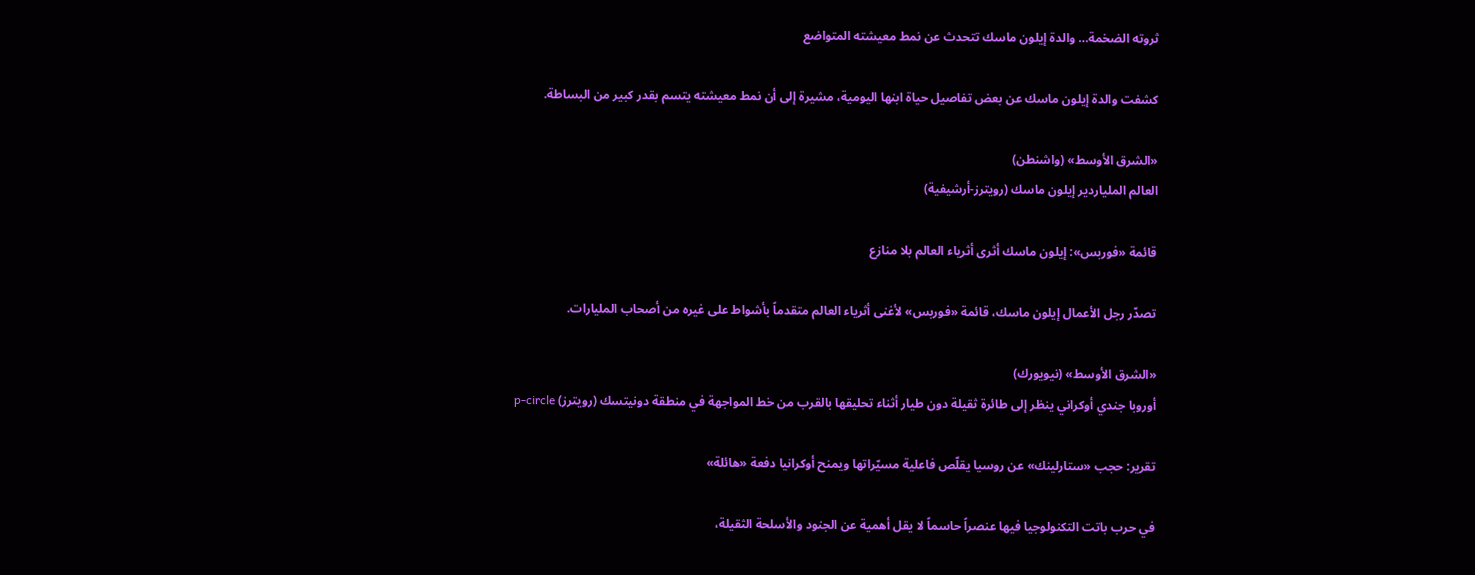ثروته الضخمة… والدة إيلون ماسك تتحدث عن نمط معيشته المتواضع

كشفت والدة إيلون ماسك عن بعض تفاصيل حياة ابنها اليومية، مشيرة إلى أن نمط معيشته يتسم بقدر كبير من البساطة.

«الشرق الأوسط» (واشنطن)
العالم الملياردير إيلون ماسك (رويترز-أرشيفية)

قائمة «فوربس»: إيلون ماسك أثرى أثرياء العالم بلا منازع

تصدّر رجل الأعمال إيلون ماسك، قائمة «فوربس» لأغنى أثرياء العالم متقدماً بأشواط على غيره من أصحاب المليارات.

«الشرق الأوسط» (نيويورك)
أوروبا جندي أوكراني ينظر إلى طائرة ثقيلة دون طيار أثناء تحليقها بالقرب من خط المواجهة في منطقة دونيتسك (رويترز) p-circle

تقرير: حجب «ستارلينك» عن روسيا يقلّص فاعلية مسيّراتها ويمنح أوكرانيا دفعة «هائلة»

في حرب باتت التكنولوجيا فيها عنصراً حاسماً لا يقل أهمية عن الجنود والأسلحة الثقيلة،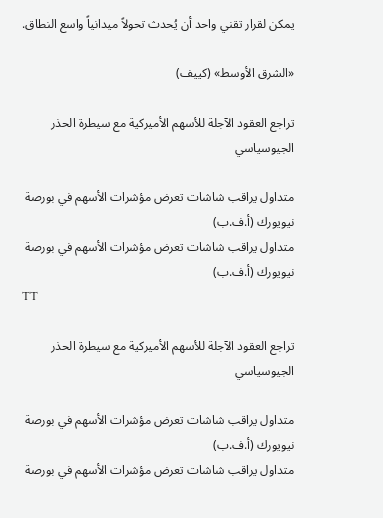يمكن لقرار تقني واحد أن يُحدث تحولاً ميدانياً واسع النطاق.

«الشرق الأوسط» (كييف)

تراجع العقود الآجلة للأسهم الأميركية مع سيطرة الحذر الجيوسياسي

متداول يراقب شاشات تعرض مؤشرات الأسهم في بورصة نيويورك (أ.ف.ب)
متداول يراقب شاشات تعرض مؤشرات الأسهم في بورصة نيويورك (أ.ف.ب)
TT

تراجع العقود الآجلة للأسهم الأميركية مع سيطرة الحذر الجيوسياسي

متداول يراقب شاشات تعرض مؤشرات الأسهم في بورصة نيويورك (أ.ف.ب)
متداول يراقب شاشات تعرض مؤشرات الأسهم في بورصة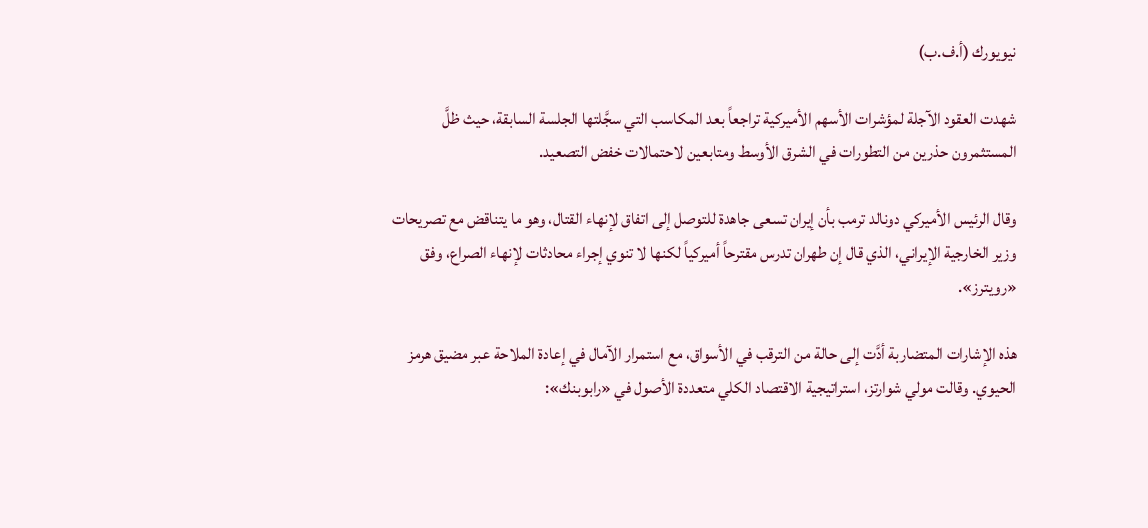نيويورك (أ.ف.ب)

شهدت العقود الآجلة لمؤشرات الأسهم الأميركية تراجعاً بعد المكاسب التي سجَّلتها الجلسة السابقة، حيث ظلَّ المستثمرون حذرين من التطورات في الشرق الأوسط ومتابعين لاحتمالات خفض التصعيد.

وقال الرئيس الأميركي دونالد ترمب بأن إيران تسعى جاهدة للتوصل إلى اتفاق لإنهاء القتال، وهو ما يتناقض مع تصريحات وزير الخارجية الإيراني، الذي قال إن طهران تدرس مقترحاً أميركياً لكنها لا تنوي إجراء محادثات لإنهاء الصراع، وفق «رويترز».

هذه الإشارات المتضاربة أدَّت إلى حالة من الترقب في الأسواق، مع استمرار الآمال في إعادة الملاحة عبر مضيق هرمز الحيوي. وقالت مولي شوارتز، استراتيجية الاقتصاد الكلي متعددة الأصول في «رابوبنك»: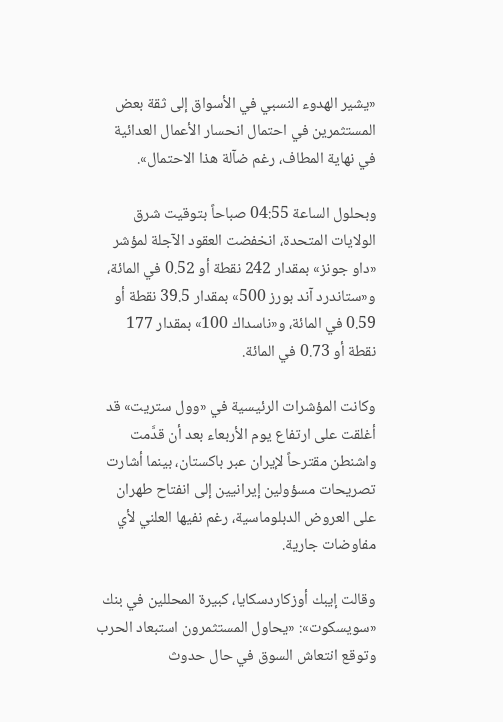«يشير الهدوء النسبي في الأسواق إلى ثقة بعض المستثمرين في احتمال انحسار الأعمال العدائية في نهاية المطاف، رغم ضآلة هذا الاحتمال».

وبحلول الساعة 04:55 صباحاً بتوقيت شرق الولايات المتحدة، انخفضت العقود الآجلة لمؤشر «داو جونز» بمقدار 242 نقطة أو 0.52 في المائة، و«ستاندرد آند بورز 500» بمقدار 39.5 نقطة أو 0.59 في المائة، و«ناسداك 100» بمقدار 177 نقطة أو 0.73 في المائة.

وكانت المؤشرات الرئيسية في «وول ستريت» قد أغلقت على ارتفاع يوم الأربعاء بعد أن قدَّمت واشنطن مقترحاً لإيران عبر باكستان، بينما أشارت تصريحات مسؤولين إيرانيين إلى انفتاح طهران على العروض الدبلوماسية، رغم نفيها العلني لأي مفاوضات جارية.

وقالت إيبك أوزكاردسكايا، كبيرة المحللين في بنك «سويسكوت»: «يحاول المستثمرون استبعاد الحرب وتوقع انتعاش السوق في حال حدوث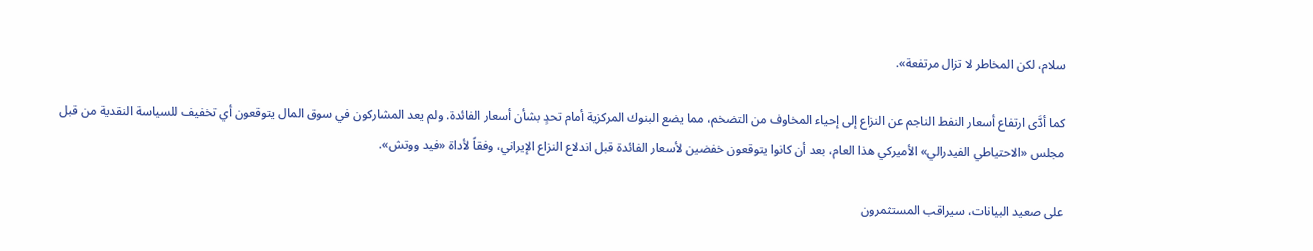سلام، لكن المخاطر لا تزال مرتفعة».

كما أدَّى ارتفاع أسعار النفط الناجم عن النزاع إلى إحياء المخاوف من التضخم، مما يضع البنوك المركزية أمام تحدٍ بشأن أسعار الفائدة. ولم يعد المشاركون في سوق المال يتوقعون أي تخفيف للسياسة النقدية من قبل مجلس «الاحتياطي الفيدرالي» الأميركي هذا العام، بعد أن كانوا يتوقعون خفضين لأسعار الفائدة قبل اندلاع النزاع الإيراني، وفقاً لأداة «فيد ووتش».

على صعيد البيانات، سيراقب المستثمرون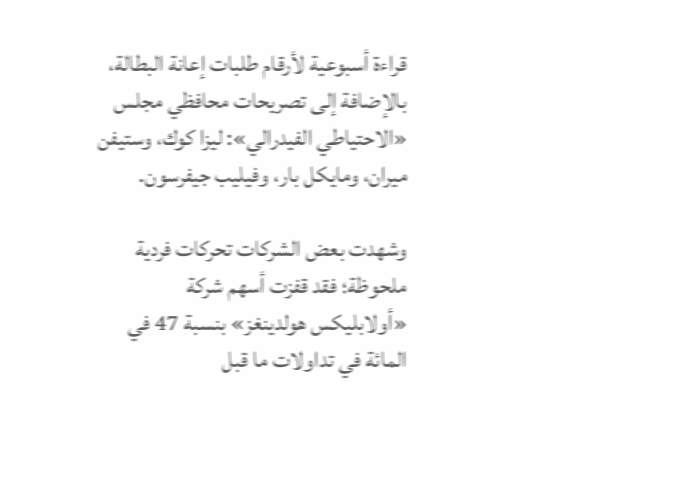قراءة أسبوعية لأرقام طلبات إعانة البطالة، بالإضافة إلى تصريحات محافظي مجلس «الاحتياطي الفيدرالي»: ليزا كوك، وستيفن ميران، ومايكل بار، وفيليب جيفرسون.

وشهدت بعض الشركات تحركات فردية ملحوظة؛ فقد قفزت أسهم شركة «أولابليكس هولدينغز» بنسبة 47 في المائة في تداولات ما قبل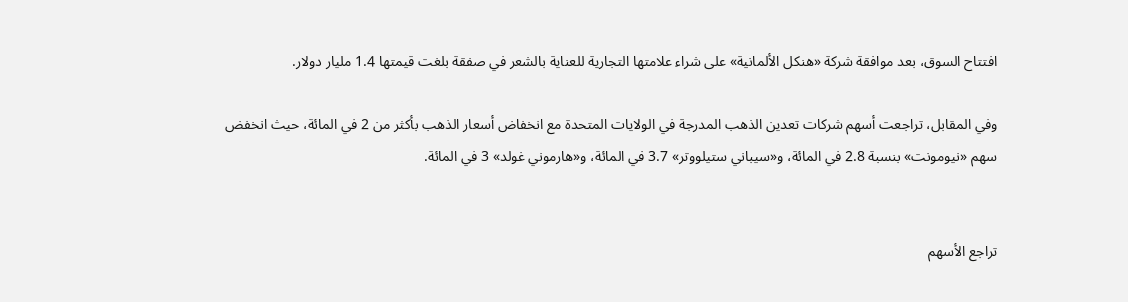افتتاح السوق، بعد موافقة شركة «هنكل الألمانية» على شراء علامتها التجارية للعناية بالشعر في صفقة بلغت قيمتها 1.4 مليار دولار.

وفي المقابل، تراجعت أسهم شركات تعدين الذهب المدرجة في الولايات المتحدة مع انخفاض أسعار الذهب بأكثر من 2 في المائة، حيث انخفض سهم «نيومونت» بنسبة 2.8 في المائة، و«سيباني ستيلووتر» 3.7 في المائة، و«هارموني غولد» 3 في المائة.


تراجع الأسهم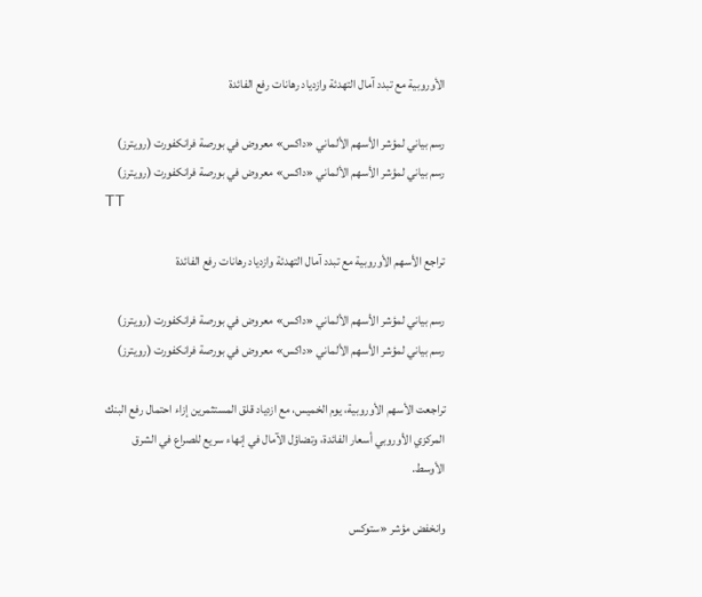الأوروبية مع تبدد آمال التهدئة وازدياد رهانات رفع الفائدة

رسم بياني لمؤشر الأسهم الألماني «داكس» معروض في بورصة فرانكفورت (رويترز)
رسم بياني لمؤشر الأسهم الألماني «داكس» معروض في بورصة فرانكفورت (رويترز)
TT

تراجع الأسهم الأوروبية مع تبدد آمال التهدئة وازدياد رهانات رفع الفائدة

رسم بياني لمؤشر الأسهم الألماني «داكس» معروض في بورصة فرانكفورت (رويترز)
رسم بياني لمؤشر الأسهم الألماني «داكس» معروض في بورصة فرانكفورت (رويترز)

تراجعت الأسهم الأوروبية، يوم الخميس، مع ازدياد قلق المستثمرين إزاء احتمال رفع البنك المركزي الأوروبي أسعار الفائدة، وتضاؤل الآمال في إنهاء سريع للصراع في الشرق الأوسط.

وانخفض مؤشر «ستوكس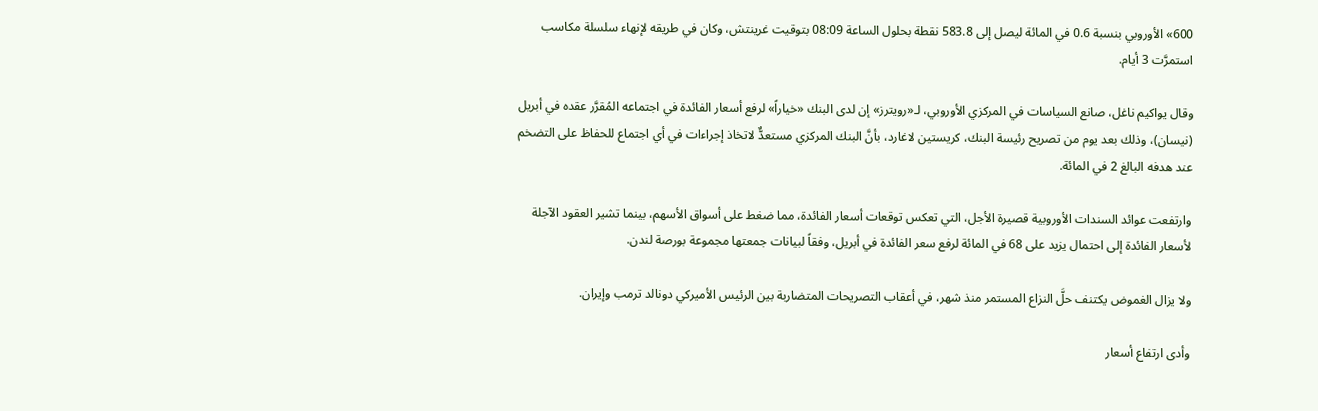600» الأوروبي بنسبة 0.6 في المائة ليصل إلى 583.8 نقطة بحلول الساعة 08:09 بتوقيت غرينتش، وكان في طريقه لإنهاء سلسلة مكاسب استمرَّت 3 أيام.

وقال يواكيم ناغل، صانع السياسات في المركزي الأوروبي، لـ«رويترز» إن لدى البنك «خياراً» لرفع أسعار الفائدة في اجتماعه المُقرَّر عقده في أبريل (نيسان)، وذلك بعد يوم من تصريح رئيسة البنك، كريستين لاغارد، بأنَّ البنك المركزي مستعدٌّ لاتخاذ إجراءات في أي اجتماع للحفاظ على التضخم عند هدفه البالغ 2 في المائة.

وارتفعت عوائد السندات الأوروبية قصيرة الأجل، التي تعكس توقعات أسعار الفائدة، مما ضغط على أسواق الأسهم، بينما تشير العقود الآجلة لأسعار الفائدة إلى احتمال يزيد على 68 في المائة لرفع سعر الفائدة في أبريل، وفقاً لبيانات جمعتها مجموعة بورصة لندن.

ولا يزال الغموض يكتنف حلَّ النزاع المستمر منذ شهر، في أعقاب التصريحات المتضاربة بين الرئيس الأميركي دونالد ترمب وإيران.

وأدى ارتفاع أسعار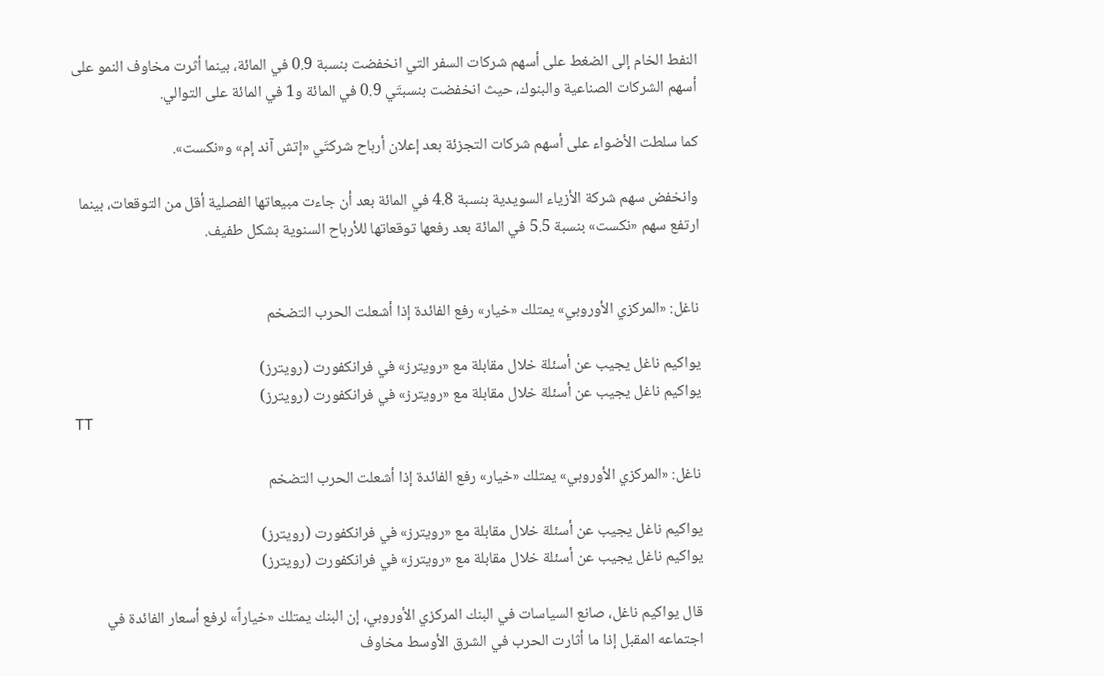النفط الخام إلى الضغط على أسهم شركات السفر التي انخفضت بنسبة 0.9 في المائة، بينما أثرت مخاوف النمو على أسهم الشركات الصناعية والبنوك، حيث انخفضت بنسبتَي 0.9 في المائة و1 في المائة على التوالي.

كما سلطت الأضواء على أسهم شركات التجزئة بعد إعلان أرباح شركتَي «إتش آند إم» و«نكست».

وانخفض سهم شركة الأزياء السويدية بنسبة 4.8 في المائة بعد أن جاءت مبيعاتها الفصلية أقل من التوقعات، بينما ارتفع سهم «نكست» بنسبة 5.5 في المائة بعد رفعها توقعاتها للأرباح السنوية بشكل طفيف.


ناغل: «المركزي الأوروبي» يمتلك «خيار» رفع الفائدة إذا أشعلت الحرب التضخم

يواكيم ناغل يجيب عن أسئلة خلال مقابلة مع «رويترز» في فرانكفورت (رويترز)
يواكيم ناغل يجيب عن أسئلة خلال مقابلة مع «رويترز» في فرانكفورت (رويترز)
TT

ناغل: «المركزي الأوروبي» يمتلك «خيار» رفع الفائدة إذا أشعلت الحرب التضخم

يواكيم ناغل يجيب عن أسئلة خلال مقابلة مع «رويترز» في فرانكفورت (رويترز)
يواكيم ناغل يجيب عن أسئلة خلال مقابلة مع «رويترز» في فرانكفورت (رويترز)

قال يواكيم ناغل، صانع السياسات في البنك المركزي الأوروبي، إن البنك يمتلك «خياراً» لرفع أسعار الفائدة في اجتماعه المقبل إذا ما أثارت الحرب في الشرق الأوسط مخاوف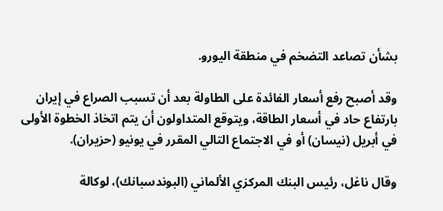بشأن تصاعد التضخم في منطقة اليورو.

وقد أصبح رفع أسعار الفائدة على الطاولة بعد أن تسبب الصراع في إيران بارتفاع حاد في أسعار الطاقة، ويتوقع المتداولون أن يتم اتخاذ الخطوة الأولى في أبريل (نيسان) أو في الاجتماع التالي المقرر في يونيو (حزيران).

وقال ناغل، رئيس البنك المركزي الألماني (البوندسبانك)، لوكالة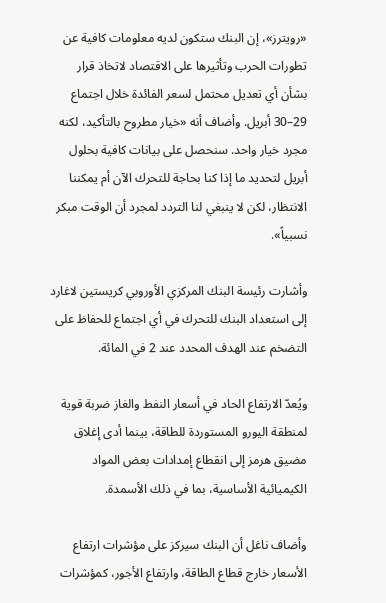«رويترز»، إن البنك ستكون لديه معلومات كافية عن تطورات الحرب وتأثيرها على الاقتصاد لاتخاذ قرار بشأن أي تعديل محتمل لسعر الفائدة خلال اجتماع 29–30 أبريل. وأضاف أنه «خيار مطروح بالتأكيد، لكنه مجرد خيار واحد. سنحصل على بيانات كافية بحلول أبريل لتحديد ما إذا كنا بحاجة للتحرك الآن أم يمكننا الانتظار، لكن لا ينبغي لنا التردد لمجرد أن الوقت مبكر نسبياً».

وأشارت رئيسة البنك المركزي الأوروبي كريستين لاغارد إلى استعداد البنك للتحرك في أي اجتماع للحفاظ على التضخم عند الهدف المحدد عند 2 في المائة.

ويُعدّ الارتفاع الحاد في أسعار النفط والغاز ضربة قوية لمنطقة اليورو المستوردة للطاقة، بينما أدى إغلاق مضيق هرمز إلى انقطاع إمدادات بعض المواد الكيميائية الأساسية، بما في ذلك الأسمدة.

وأضاف ناغل أن البنك سيركز على مؤشرات ارتفاع الأسعار خارج قطاع الطاقة، وارتفاع الأجور، كمؤشرات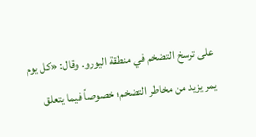على ترسخ التضخم في منطقة اليورو. وقال: «كل يوم يمر يزيد من مخاطر التضخم؛ خصوصاً فيما يتعلق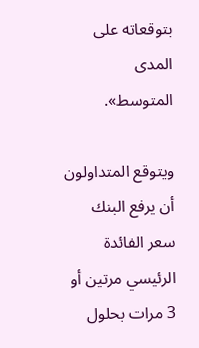بتوقعاته على المدى المتوسط».

ويتوقع المتداولون أن يرفع البنك سعر الفائدة الرئيسي مرتين أو 3 مرات بحلول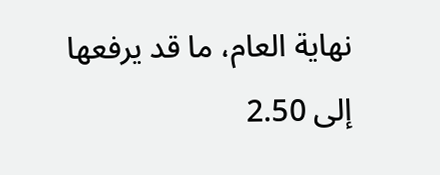نهاية العام، ما قد يرفعها إلى 2.50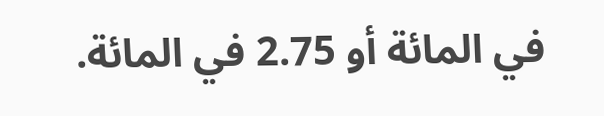في المائة أو 2.75 في المائة.